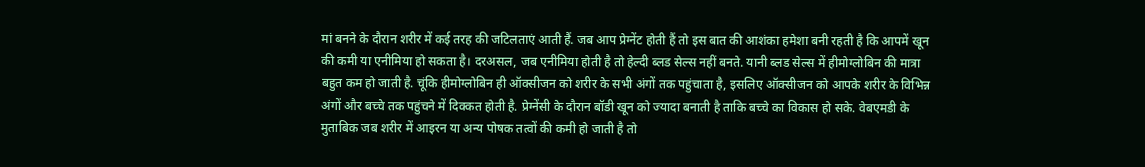मां बनने के दौरान शरीर में कई तरह की जटिलताएं आती हैं. जब आप प्रेग्नेंट होती हैं तो इस बात की आशंका हमेशा बनी रहती है कि आपमें खून की कमी या एनीमिया हो सकता है। दरअसल, जब एनीमिया होती है तो हेल्दी ब्लड सेल्स नहीं बनते. यानी ब्लड सेल्स में हीमोग्लोबिन की मात्रा बहुत कम हो जाती है. चूंकि हीमोग्लोबिन ही ऑक्सीजन को शरीर के सभी अंगों तक पहुंचाता है, इसलिए ऑक्सीजन को आपके शरीर के विभिन्न अंगों और बच्चे तक पहुंचने में दिक्कत होती है. प्रेग्नेंसी के दौरान बॉडी खून को ज्यादा बनाती है ताकि बच्चे का विकास हो सके. वेबएमडी के मुताबिक जब शरीर में आइरन या अन्य पोषक तत्वों की कमी हो जाती है तो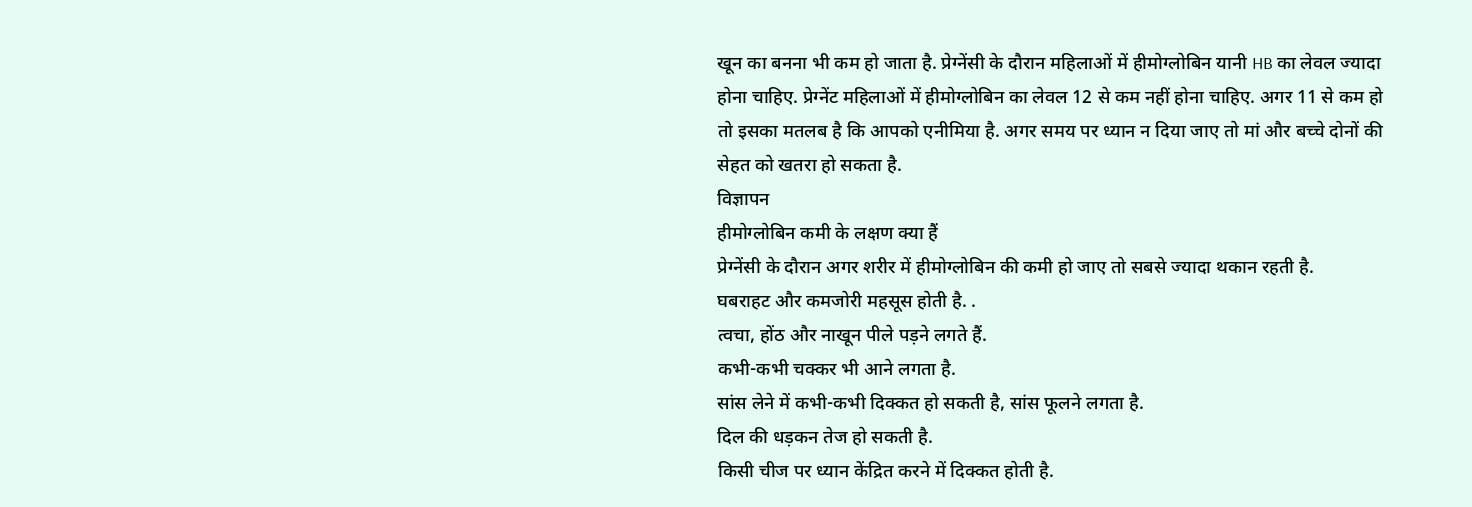खून का बनना भी कम हो जाता है. प्रेग्नेंसी के दौरान महिलाओं में हीमोग्लोबिन यानी HB का लेवल ज्यादा होना चाहिए. प्रेग्नेंट महिलाओं में हीमोग्लोबिन का लेवल 12 से कम नहीं होना चाहिए. अगर 11 से कम हो तो इसका मतलब है कि आपको एनीमिया है. अगर समय पर ध्यान न दिया जाए तो मां और बच्चे दोनों की सेहत को खतरा हो सकता है.
विज्ञापन
हीमोग्लोबिन कमी के लक्षण क्या हैं
प्रेग्नेंसी के दौरान अगर शरीर में हीमोग्लोबिन की कमी हो जाए तो सबसे ज्यादा थकान रहती है.
घबराहट और कमजोरी महसूस होती है. .
त्वचा, होंठ और नाखून पीले पड़ने लगते हैं.
कभी-कभी चक्कर भी आने लगता है.
सांस लेने में कभी-कभी दिक्कत हो सकती है, सांस फूलने लगता है.
दिल की धड़कन तेज हो सकती है.
किसी चीज पर ध्यान केंद्रित करने में दिक्कत होती है.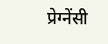प्रेग्नेंसी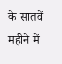के सातवें महीने में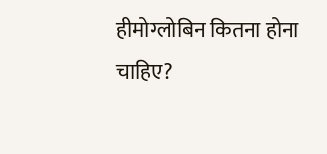हीमोग्लोबिन कितना होना चाहिए?